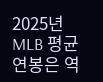2025년 MLB 평균 연봉은 역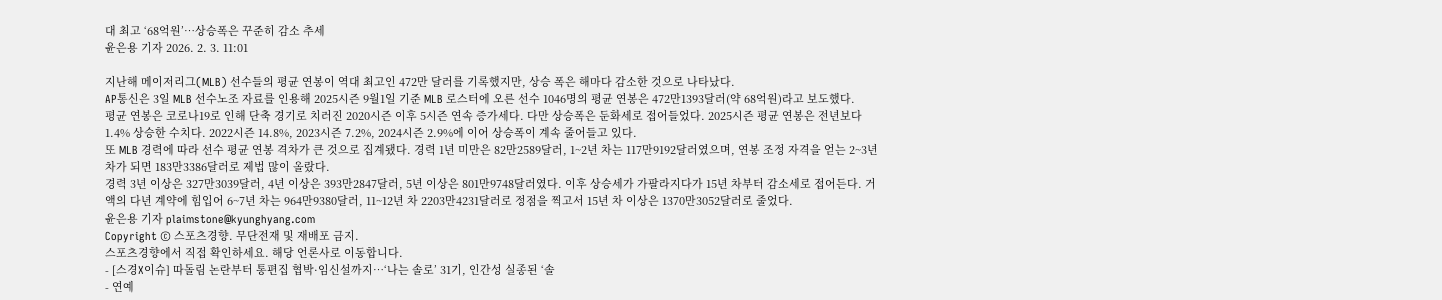대 최고 ‘68억원’…상승폭은 꾸준히 감소 추세
윤은용 기자 2026. 2. 3. 11:01

지난해 메이저리그(MLB) 선수들의 평균 연봉이 역대 최고인 472만 달러를 기록했지만, 상승 폭은 해마다 감소한 것으로 나타났다.
AP통신은 3일 MLB 선수노조 자료를 인용해 2025시즌 9월1일 기준 MLB 로스터에 오른 선수 1046명의 평균 연봉은 472만1393달러(약 68억원)라고 보도했다.
평균 연봉은 코로나19로 인해 단축 경기로 치러진 2020시즌 이후 5시즌 연속 증가세다. 다만 상승폭은 둔화세로 접어들었다. 2025시즌 평균 연봉은 전년보다 1.4% 상승한 수치다. 2022시즌 14.8%, 2023시즌 7.2%, 2024시즌 2.9%에 이어 상승폭이 계속 줄어들고 있다.
또 MLB 경력에 따라 선수 평균 연봉 격차가 큰 것으로 집계됐다. 경력 1년 미만은 82만2589달러, 1~2년 차는 117만9192달러였으며, 연봉 조정 자격을 얻는 2~3년 차가 되면 183만3386달러로 제법 많이 올랐다.
경력 3년 이상은 327만3039달러, 4년 이상은 393만2847달러, 5년 이상은 801만9748달러였다. 이후 상승세가 가팔라지다가 15년 차부터 감소세로 접어든다. 거액의 다년 계약에 힘입어 6~7년 차는 964만9380달러, 11~12년 차 2203만4231달러로 정점을 찍고서 15년 차 이상은 1370만3052달러로 줄었다.
윤은용 기자 plaimstone@kyunghyang.com
Copyright © 스포츠경향. 무단전재 및 재배포 금지.
스포츠경향에서 직접 확인하세요. 해당 언론사로 이동합니다.
- [스경X이슈] 따돌림 논란부터 통편집 협박·임신설까지…‘나는 솔로’ 31기, 인간성 실종된 ‘솔
- 연예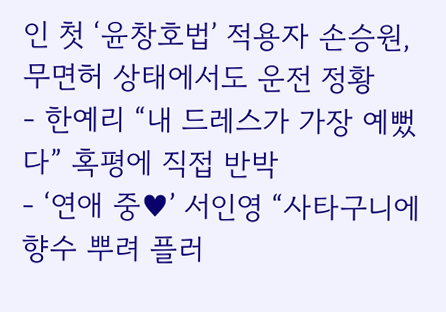인 첫 ‘윤창호법’ 적용자 손승원, 무면허 상태에서도 운전 정황
- 한예리 “내 드레스가 가장 예뻤다” 혹평에 직접 반박
- ‘연애 중♥’ 서인영 “사타구니에 향수 뿌려 플러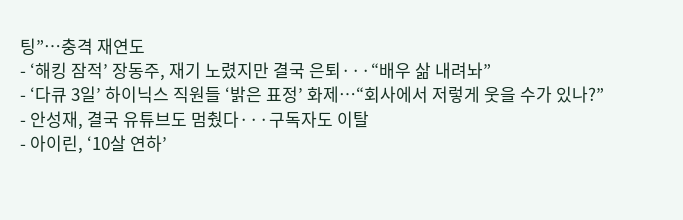팅”…충격 재연도
- ‘해킹 잠적’ 장동주, 재기 노렸지만 결국 은퇴···“배우 삶 내려놔”
- ‘다큐 3일’ 하이닉스 직원들 ‘밝은 표정’ 화제…“회사에서 저렇게 웃을 수가 있나?”
- 안성재, 결국 유튜브도 멈췄다···구독자도 이탈
- 아이린, ‘10살 연하’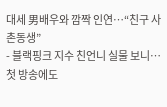대세 男배우와 깜짝 인연…“친구 사촌동생”
- 블랙핑크 지수 친언니 실물 보니…첫 방송에도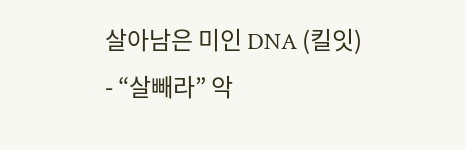살아남은 미인 DNA (킬잇)
- “살빼라” 악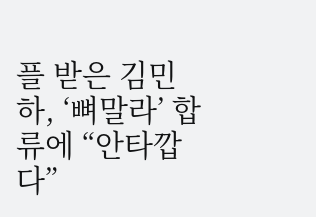플 받은 김민하, ‘뼈말라’ 합류에 “안타깝다”